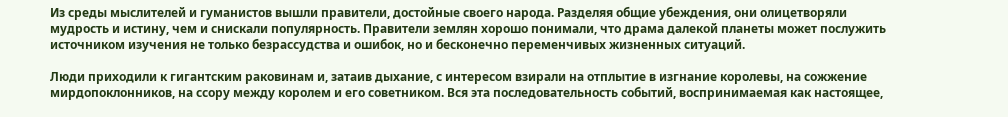Из среды мыслителей и гуманистов вышли правители, достойные своего народа. Разделяя общие убеждения, они олицетворяли мудрость и истину, чем и снискали популярность. Правители землян хорошо понимали, что драма далекой планеты может послужить источником изучения не только безрассудства и ошибок, но и бесконечно переменчивых жизненных ситуаций.

Люди приходили к гигантским раковинам и, затаив дыхание, с интересом взирали на отплытие в изгнание королевы, на сожжение мирдопоклонников, на ссору между королем и его советником. Вся эта последовательность событий, воспринимаемая как настоящее,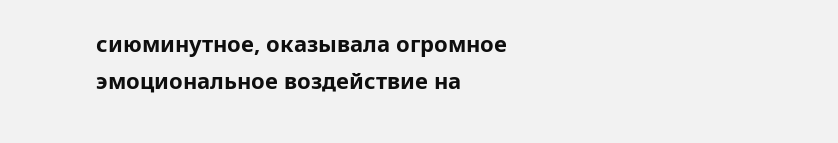сиюминутное, оказывала огромное эмоциональное воздействие на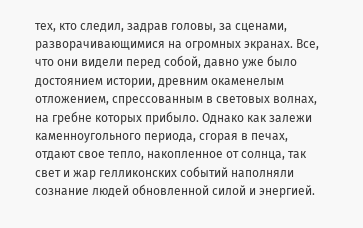тех, кто следил, задрав головы, за сценами, разворачивающимися на огромных экранах. Все, что они видели перед собой, давно уже было достоянием истории, древним окаменелым отложением, спрессованным в световых волнах, на гребне которых прибыло. Однако как залежи каменноугольного периода, сгорая в печах, отдают свое тепло, накопленное от солнца, так свет и жар гелликонских событий наполняли сознание людей обновленной силой и энергией.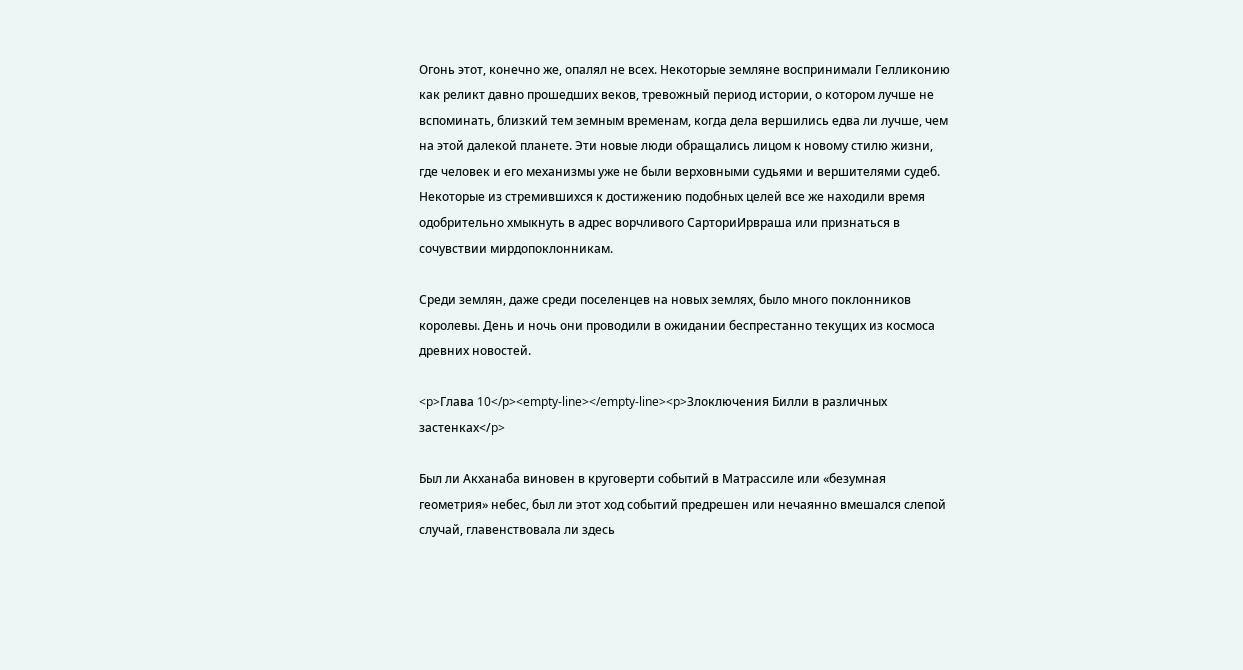Огонь этот, конечно же, опалял не всех. Некоторые земляне воспринимали Гелликонию как реликт давно прошедших веков, тревожный период истории, о котором лучше не вспоминать, близкий тем земным временам, когда дела вершились едва ли лучше, чем на этой далекой планете. Эти новые люди обращались лицом к новому стилю жизни, где человек и его механизмы уже не были верховными судьями и вершителями судеб. Некоторые из стремившихся к достижению подобных целей все же находили время одобрительно хмыкнуть в адрес ворчливого СарториИрвраша или признаться в сочувствии мирдопоклонникам.

Среди землян, даже среди поселенцев на новых землях, было много поклонников королевы. День и ночь они проводили в ожидании беспрестанно текущих из космоса древних новостей.

<p>Глава 10</p><empty-line></empty-line><p>Злоключения Билли в различных застенках</p>

Был ли Акханаба виновен в круговерти событий в Матрассиле или «безумная геометрия» небес, был ли этот ход событий предрешен или нечаянно вмешался слепой случай, главенствовала ли здесь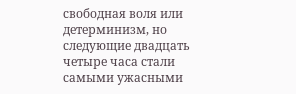свободная воля или детерминизм, но следующие двадцать четыре часа стали самыми ужасными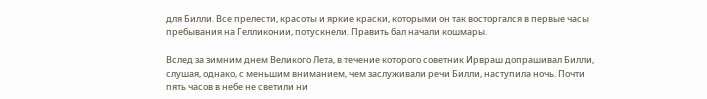для Билли. Все прелести, красоты и яркие краски, которыми он так восторгался в первые часы пребывания на Гелликонии, потускнели. Править бал начали кошмары.

Вслед за зимним днем Великого Лета, в течение которого советник Ирвраш допрашивал Билли, слушая, однако, с меньшим вниманием, чем заслуживали речи Билли, наступила ночь. Почти пять часов в небе не светили ни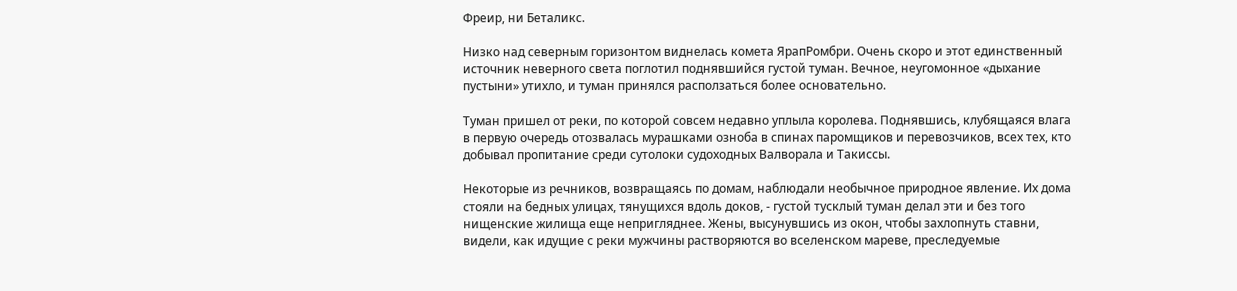Фреир, ни Беталикс.

Низко над северным горизонтом виднелась комета ЯрапРомбри. Очень скоро и этот единственный источник неверного света поглотил поднявшийся густой туман. Вечное, неугомонное «дыхание пустыни» утихло, и туман принялся расползаться более основательно.

Туман пришел от реки, по которой совсем недавно уплыла королева. Поднявшись, клубящаяся влага в первую очередь отозвалась мурашками озноба в спинах паромщиков и перевозчиков, всех тех, кто добывал пропитание среди сутолоки судоходных Валворала и Такиссы.

Некоторые из речников, возвращаясь по домам, наблюдали необычное природное явление. Их дома стояли на бедных улицах, тянущихся вдоль доков, - густой тусклый туман делал эти и без того нищенские жилища еще непригляднее. Жены, высунувшись из окон, чтобы захлопнуть ставни, видели, как идущие с реки мужчины растворяются во вселенском мареве, преследуемые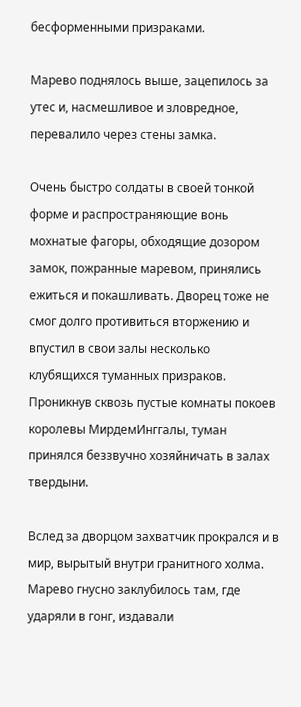бесформенными призраками.

Марево поднялось выше, зацепилось за утес и, насмешливое и зловредное, перевалило через стены замка.

Очень быстро солдаты в своей тонкой форме и распространяющие вонь мохнатые фагоры, обходящие дозором замок, пожранные маревом, принялись ежиться и покашливать. Дворец тоже не смог долго противиться вторжению и впустил в свои залы несколько клубящихся туманных призраков. Проникнув сквозь пустые комнаты покоев королевы МирдемИнггалы, туман принялся беззвучно хозяйничать в залах твердыни.

Вслед за дворцом захватчик прокрался и в мир, вырытый внутри гранитного холма. Марево гнусно заклубилось там, где ударяли в гонг, издавали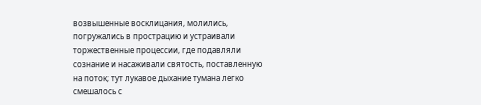возвышенные восклицания, молились, погружались в прострацию и устраивали торжественные процессии, где подавляли сознание и насаживали святость, поставленную на поток; тут лукавое дыхание тумана легко смешалось с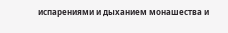испарениями и дыханием монашества и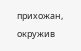прихожан, окружив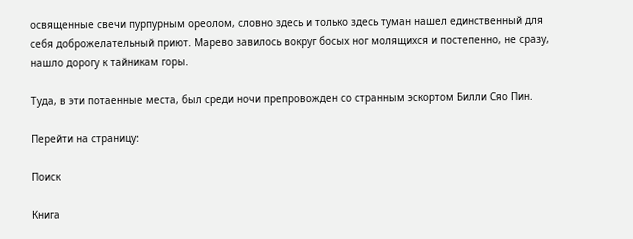освященные свечи пурпурным ореолом, словно здесь и только здесь туман нашел единственный для себя доброжелательный приют. Марево завилось вокруг босых ног молящихся и постепенно, не сразу, нашло дорогу к тайникам горы.

Туда, в эти потаенные места, был среди ночи препровожден со странным эскортом Билли Сяо Пин.

Перейти на страницу:

Поиск

Книга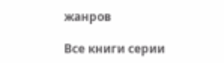жанров

Все книги серии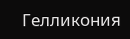Гелликония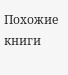Похожие книги